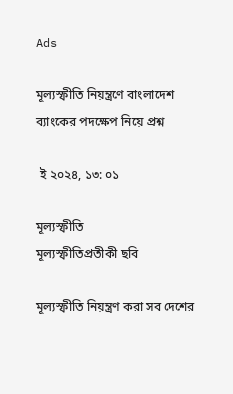Ads

মূল্যস্ফীতি নিয়ন্ত্রণে বাংলাদেশ ব্যাংকের পদক্ষেপ নিয়ে প্রশ্ন

 ই ২০২৪, ১৩: ০১

মূল্যস্ফীতি
মূল্যস্ফীতিপ্রতীকী ছবি

মূল্যস্ফীতি নিয়ন্ত্রণ করা সব দেশের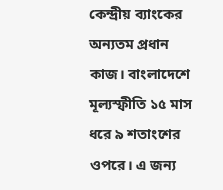কেন্দ্রীয় ব্যাংকের অন্যতম প্রধান কাজ। বাংলাদেশে মূল্যস্ফীতি ১৫ মাস ধরে ৯ শতাংশের ওপরে। এ জন্য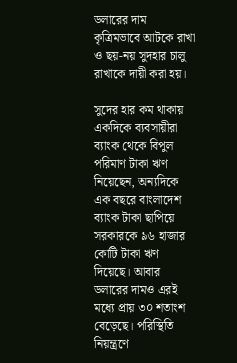ডলারের দাম কৃত্রিমভাবে আটকে রাখা ও ছয়-নয় সুদহার চালু রাখাকে দায়ী করা হয়।

সুদের হার কম থাকায় একদিকে ব্যবসায়ীরা ব্যাংক থেকে বিপুল পরিমাণ টাকা ঋণ নিয়েছেন, অন্যদিকে এক বছরে বাংলাদেশ ব্যাংক টাকা ছাপিয়ে সরকারকে ৯৬ হাজার কোটি টাকা ঋণ দিয়েছে। আবার ডলারের দামও এরই মধ্যে প্রায় ৩০ শতাংশ বেড়েছে। পরিস্থিতি নিয়ন্ত্রণে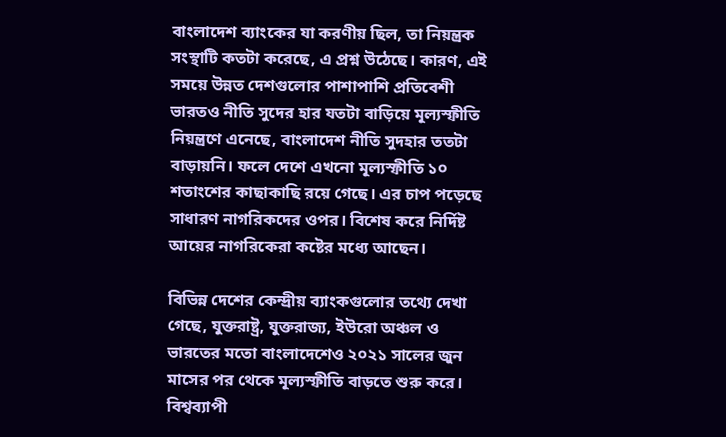বাংলাদেশ ব্যাংকের যা করণীয় ছিল, তা নিয়ন্ত্রক সংস্থাটি কতটা করেছে, এ প্রশ্ন উঠেছে। কারণ, এই সময়ে উন্নত দেশগুলোর পাশাপাশি প্রতিবেশী ভারতও নীতি সুদের হার যতটা বাড়িয়ে মূল্যস্ফীতি নিয়ন্ত্রণে এনেছে, বাংলাদেশ নীতি সুদহার ততটা বাড়ায়নি। ফলে দেশে এখনো মূল্যস্ফীতি ১০ শতাংশের কাছাকাছি রয়ে গেছে। এর চাপ পড়েছে সাধারণ নাগরিকদের ওপর। বিশেষ করে নির্দিষ্ট আয়ের নাগরিকেরা কষ্টের মধ্যে আছেন।

বিভিন্ন দেশের কেন্দ্রীয় ব্যাংকগুলোর তথ্যে দেখা গেছে, যুক্তরাষ্ট্র, যুক্তরাজ্য, ইউরো অঞ্চল ও ভারতের মতো বাংলাদেশেও ২০২১ সালের জুন মাসের পর থেকে মূল্যস্ফীতি বাড়তে শুরু করে। বিশ্বব্যাপী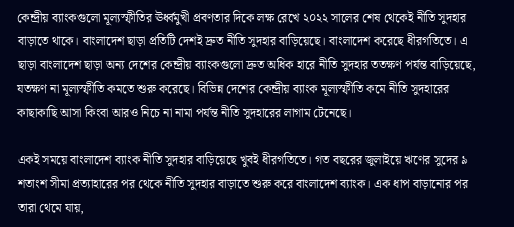কেন্দ্রীয় ব্যাংকগুলো মূল্যস্ফীতির ঊর্ধ্বমুখী প্রবণতার দিকে লক্ষ রেখে ২০২২ সালের শেষ থেকেই নীতি সুদহার বাড়াতে থাকে। বাংলাদেশ ছাড়া প্রতিটি দেশই দ্রুত নীতি সুদহার বাড়িয়েছে। বাংলাদেশ করেছে ধীরগতিতে। এ ছাড়া বাংলাদেশ ছাড়া অন্য দেশের কেন্দ্রীয় ব্যাংকগুলো দ্রুত অধিক হারে নীতি সুদহার ততক্ষণ পর্যন্ত বাড়িয়েছে, যতক্ষণ না মূল্যস্ফীতি কমতে শুরু করেছে। বিভিন্ন দেশের কেন্দ্রীয় ব্যাংক মূল্যস্ফীতি কমে নীতি সুদহারের কাছাকাছি আসা কিংবা আরও নিচে না নামা পর্যন্ত নীতি সুদহারের লাগাম টেনেছে।

একই সময়ে বাংলাদেশ ব্যাংক নীতি সুদহার বাড়িয়েছে খুবই ধীরগতিতে। গত বছরের জুলাইয়ে ঋণের সুদের ৯ শতাংশ সীমা প্রত্যাহারের পর থেকে নীতি সুদহার বাড়াতে শুরু করে বাংলাদেশ ব্যাংক। এক ধাপ বাড়ানোর পর তারা থেমে যায়,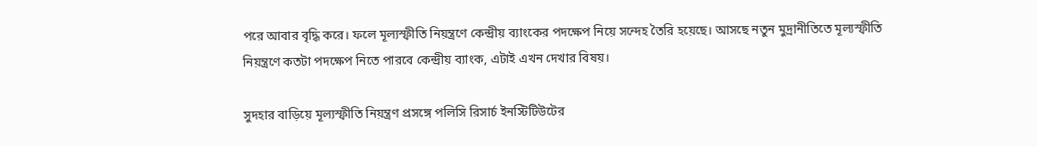পরে আবার বৃদ্ধি করে। ফলে মূল্যস্ফীতি নিয়ন্ত্রণে কেন্দ্রীয় ব্যাংকের পদক্ষেপ নিয়ে সন্দেহ তৈরি হয়েছে। আসছে নতুন মুদ্রানীতিতে মূল্যস্ফীতি নিয়ন্ত্রণে কতটা পদক্ষেপ নিতে পারবে কেন্দ্রীয় ব্যাংক, এটাই এখন দেখার বিষয়।

সুদহার বাড়িয়ে মূল্যস্ফীতি নিয়ন্ত্রণ প্রসঙ্গে পলিসি রিসার্চ ইনস্টিটিউটের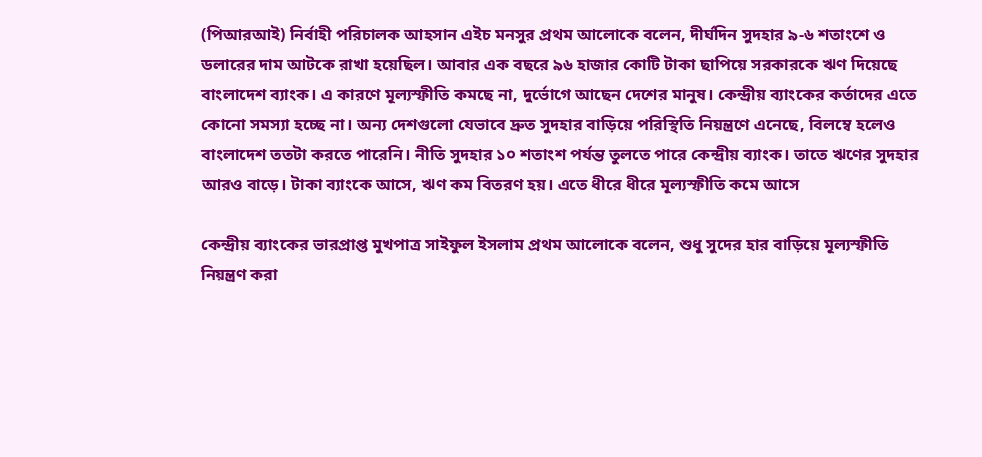(পিআরআই) নির্বাহী পরিচালক আহসান এইচ মনসুর প্রথম আলোকে বলেন, দীর্ঘদিন সুদহার ৯-৬ শতাংশে ও ডলারের দাম আটকে রাখা হয়েছিল। আবার এক বছরে ৯৬ হাজার কোটি টাকা ছাপিয়ে সরকারকে ঋণ দিয়েছে বাংলাদেশ ব্যাংক। এ কারণে মূল্যস্ফীতি কমছে না, দুর্ভোগে আছেন দেশের মানুষ। কেন্দ্রীয় ব্যাংকের কর্তাদের এতে কোনো সমস্যা হচ্ছে না। অন্য দেশগুলো যেভাবে দ্রুত সুদহার বাড়িয়ে পরিস্থিতি নিয়ন্ত্রণে এনেছে, বিলম্বে হলেও বাংলাদেশ ততটা করতে পারেনি। নীতি সুদহার ১০ শতাংশ পর্যন্ত তুলতে পারে কেন্দ্রীয় ব্যাংক। তাতে ঋণের সুদহার আরও বাড়ে। টাকা ব্যাংকে আসে, ঋণ কম বিতরণ হয়। এতে ধীরে ধীরে মূল্যস্ফীতি কমে আসে

কেন্দ্রীয় ব্যাংকের ভারপ্রাপ্ত মুখপাত্র সাইফুল ইসলাম প্রথম আলোকে বলেন, শুধু সুদের হার বাড়িয়ে মূল্যস্ফীতি নিয়ন্ত্রণ করা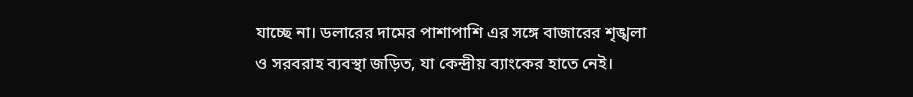যাচ্ছে না। ডলারের দামের পাশাপাশি এর সঙ্গে বাজারের শৃঙ্খলা ও সরবরাহ ব্যবস্থা জড়িত, যা কেন্দ্রীয় ব্যাংকের হাতে নেই।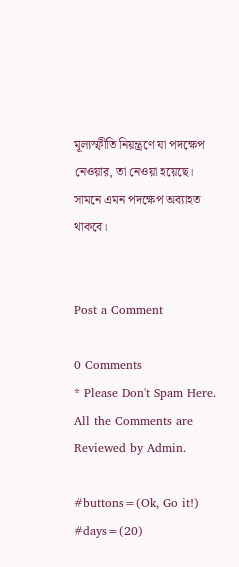মূল্যস্ফীতি নিয়ন্ত্রণে যা পদক্ষেপ নেওয়ার, তা নেওয়া হয়েছে। সামনে এমন পদক্ষেপ অব্যাহত থাকবে।


Post a Comment

0 Comments
* Please Don't Spam Here. All the Comments are Reviewed by Admin.

#buttons=(Ok, Go it!) #days=(20)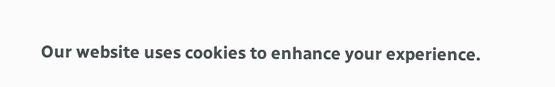Our website uses cookies to enhance your experience.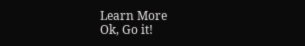Learn More
Ok, Go it!